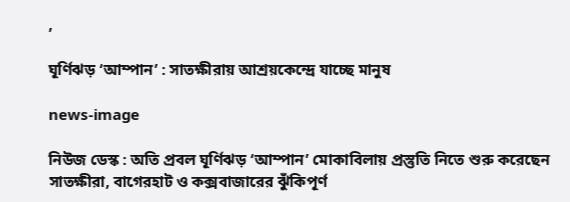,

ঘূর্ণিঝড় ‘আম্পান’ : সাতক্ষীরায় আশ্রয়কেন্দ্রে যাচ্ছে মানুষ

news-image

নিউজ ডেস্ক : অতি প্রবল ঘূর্ণিঝড় ‘আম্পান’ মোকাবিলায় প্রস্তুতি নিতে শুরু করেছেন সাতক্ষীরা, বাগেরহাট ও কক্সবাজারের ঝুঁকিপূর্ণ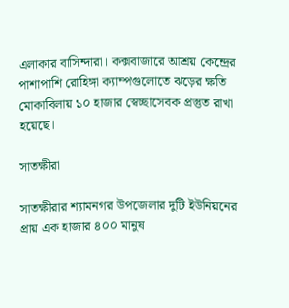এলাকার বাসিন্দারা। কক্সবাজারে আশ্রয় কেন্দ্রের পাশাপাশি রোহিঙ্গা ক্যাম্পগুলোতে ঝড়ের ক্ষতি মোকাবিলায় ১০ হাজার স্বেচ্ছাসেবক প্রস্তুত রাখা হয়েছে।

সাতক্ষীরা

সাতক্ষীরার শ্যামনগর উপজেলার দুটি ইউনিয়নের প্রায় এক হাজার ৪০০ মানুষ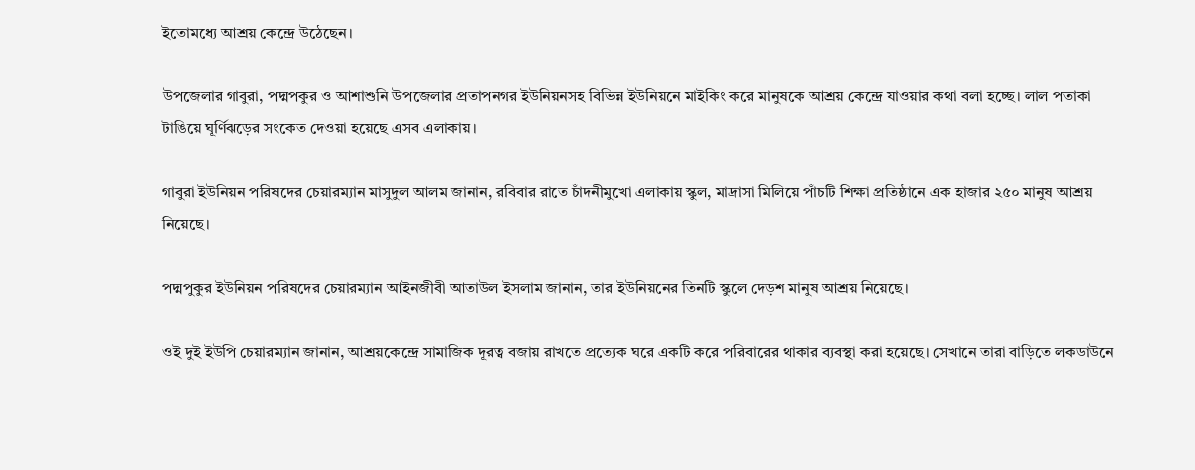ইতোমধ্যে আশ্রয় কেন্দ্রে উঠেছেন।

উপজেলার গাবুরা, পদ্মপকুর ও আশাশুনি উপজেলার প্রতাপনগর ইউনিয়নসহ বিভিন্ন ইউনিয়নে মাইকিং করে মানুষকে আশ্রয় কেন্দ্রে যাওয়ার কথা বলা হচ্ছে। লাল পতাকা টাঙিয়ে ঘূর্ণিঝড়ের সংকেত দেওয়া হয়েছে এসব এলাকায়।

গাবুরা ইউনিয়ন পরিষদের চেয়ারম্যান মাসুদুল আলম জানান, রবিবার রাতে চাঁদনীমুখো এলাকায় স্কুল, মাদ্রাসা মিলিয়ে পাঁচটি শিক্ষা প্রতিষ্ঠানে এক হাজার ২৫০ মানুষ আশ্রয় নিয়েছে।

পদ্মপুকুর ইউনিয়ন পরিষদের চেয়ারম্যান আইনজীবী আতাউল ইসলাম জানান, তার ইউনিয়নের তিনটি স্কুলে দেড়শ মানুষ আশ্রয় নিয়েছে।

ওই দুই ইউপি চেয়ারম্যান জানান, আশ্রয়কেন্দ্রে সামাজিক দূরত্ব বজায় রাখতে প্রত্যেক ঘরে একটি করে পরিবারের থাকার ব্যবস্থা করা হয়েছে। সেখানে তারা বাড়িতে লকডাউনে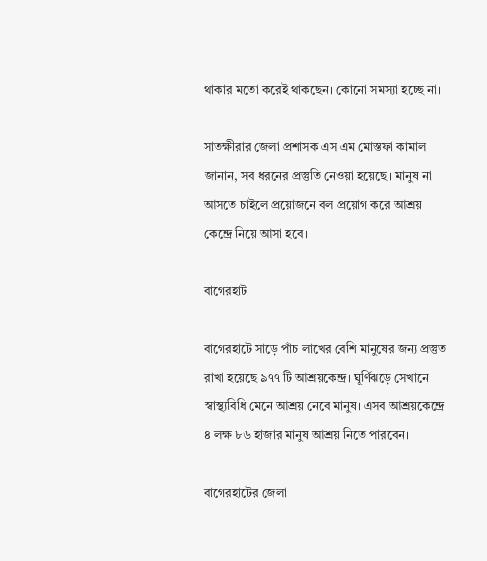থাকার মতো করেই থাকছেন। কোনো সমস্যা হচ্ছে না।

সাতক্ষীরার জেলা প্রশাসক এস এম মোস্তফা কামাল জানান, সব ধরনের প্রস্তুতি নেওয়া হয়েছে। মানুষ না আসতে চাইলে প্রয়োজনে বল প্রয়োগ করে আশ্রয় কেন্দ্রে নিয়ে আসা হবে।

বাগেরহাট

বাগেরহাটে সাড়ে পাঁচ লাখের বেশি মানুষের জন্য প্রস্তুত রাখা হয়েছে ৯৭৭ টি আশ্রয়কেন্দ্র। ঘূর্ণিঝড়ে সেখানে স্বাস্থ্যবিধি মেনে আশ্রয় নেবে মানুষ। এসব আশ্রয়কেন্দ্রে ৪ লক্ষ ৮৬ হাজার মানুষ আশ্রয় নিতে পারবেন।

বাগেরহাটের জেলা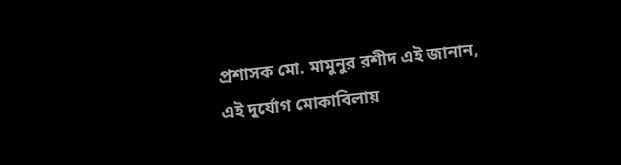প্রশাসক মো. মামুনুর রশীদ এই জানান, এই দুর্যোগ মোকাবিলায়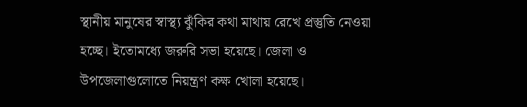স্থানীয় মানুষের স্বাস্থ্য ঝুঁকির কথা মাথায় রেখে প্রস্তুতি নেওয়া হচ্ছে। ইতোমধ্যে জরুরি সভা হয়েছে। জেলা ও উপজেলাগুলোতে নিয়ন্ত্রণ কক্ষ খোলা হয়েছে।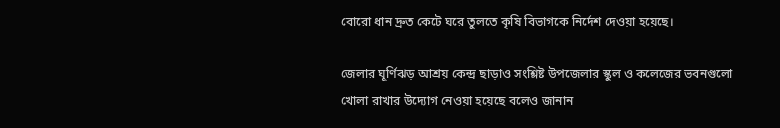বোরো ধান দ্রুত কেটে ঘরে তুলতে কৃষি বিভাগকে নির্দেশ দেওয়া হয়েছে।

জেলার ঘূর্ণিঝড় আশ্রয় কেন্দ্র ছাড়াও সংশ্লিষ্ট উপজেলার স্কুল ও কলেজের ভবনগুলো খোলা রাখার উদ্যোগ নেওয়া হয়েছে বলেও জানান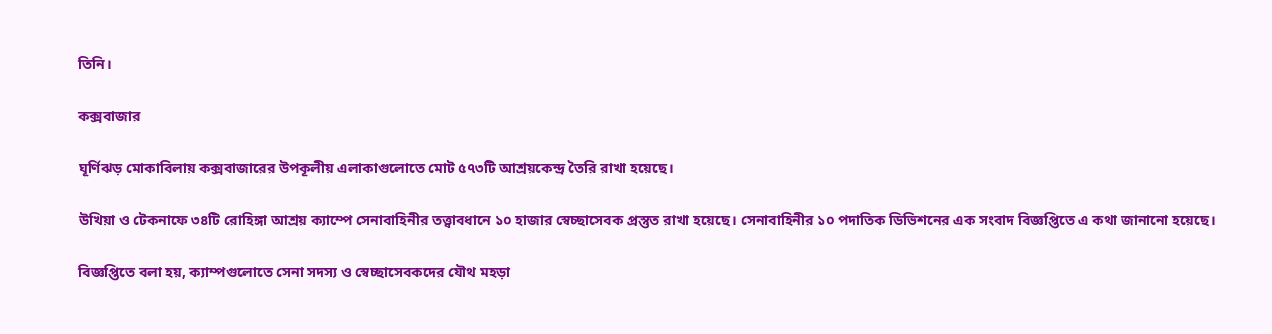তিনি।

কক্সবাজার

ঘূর্ণিঝড় মোকাবিলায় কক্সবাজারের উপকূলীয় এলাকাগুলোতে মোট ৫৭৩টি আশ্রয়কেন্দ্র তৈরি রাখা হয়েছে।

উখিয়া ও টেকনাফে ৩৪টি রোহিঙ্গা আশ্রয় ক্যাম্পে সেনাবাহিনীর তত্ত্বাবধানে ১০ হাজার স্বেচ্ছাসেবক প্রস্তুত রাখা হয়েছে। সেনাবাহিনীর ১০ পদাতিক ডিভিশনের এক সংবাদ বিজ্ঞপ্তিতে এ কথা জানানো হয়েছে।

বিজ্ঞপ্তিতে বলা হয়, ক্যাম্পগুলোতে সেনা সদস্য ও স্বেচ্ছাসেবকদের যৌথ মহড়া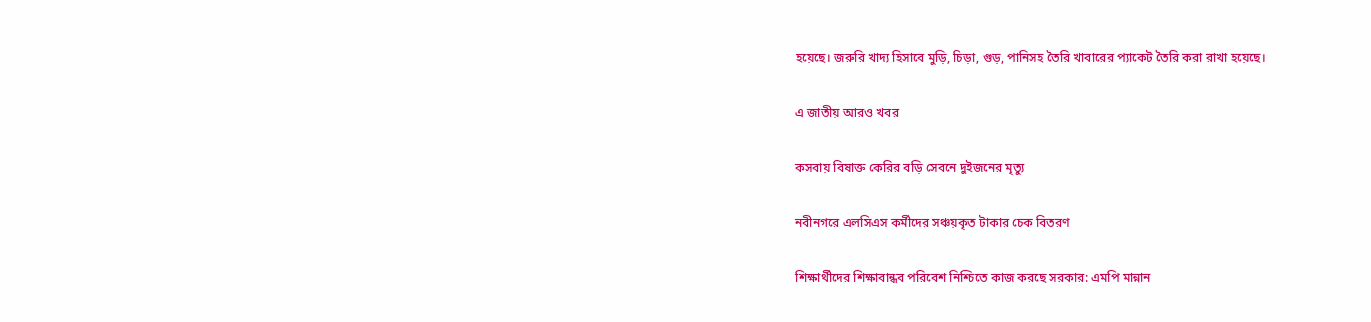হয়েছে। জরুরি খাদ্য হিসাবে মুড়ি, চিড়া, গুড়, পানিসহ তৈরি খাবারের প্যাকেট তৈরি করা রাখা হয়েছে।

এ জাতীয় আরও খবর

কসবায় বিষাক্ত কেরির বড়ি সেবনে দুইজনের মৃত্যু

নবীনগরে এলসিএস কর্মীদের সঞ্চয়কৃত টাকার চেক বিতরণ

শিক্ষার্থীদের শিক্ষাবান্ধব পরিবেশ নিশ্চিতে কাজ করছে সরকার: এমপি মান্নান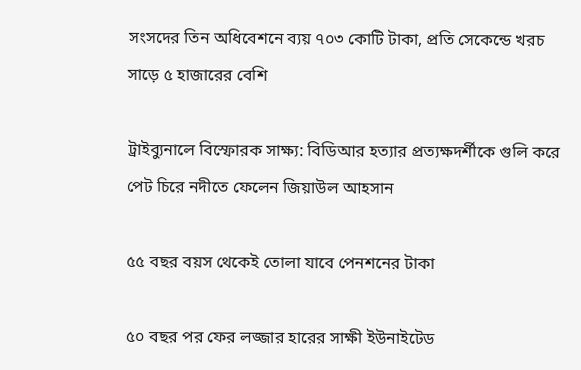সংসদের তিন অধিবেশনে ব্যয় ৭০৩ কোটি টাকা, প্রতি সেকেন্ডে খরচ সাড়ে ৫ হাজারের বেশি

ট্রাইব্যুনালে বিস্ফোরক সাক্ষ্য: বিডিআর হত্যার প্রত্যক্ষদর্শীকে গুলি করে পেট চিরে নদীতে ফেলেন জিয়াউল আহসান

৫৫ বছর বয়স থেকেই তোলা যাবে পেনশনের টাকা

৫০ বছর পর ফের লজ্জার হারের সাক্ষী ইউনাইটেড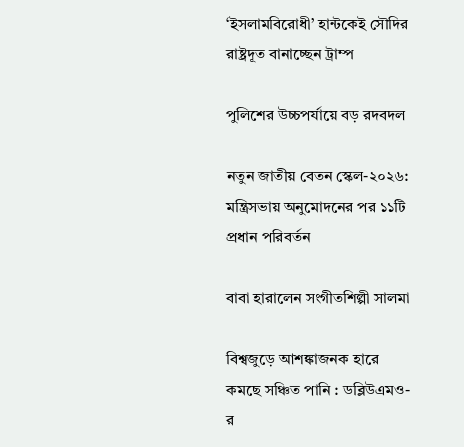‘ইসলামবিরোধী’ হান্টকেই সৌদির রাষ্ট্রদূত বানাচ্ছেন ট্রাম্প

পুলিশের উচ্চপর্যায়ে বড় রদবদল

নতুন জাতীয় বেতন স্কেল-২০২৬: মন্ত্রিসভায় অনুমোদনের পর ১১টি প্রধান পরিবর্তন

বাবা হারালেন সংগীতশিল্পী সালমা

বিশ্বজুড়ে আশঙ্কাজনক হারে কমছে সঞ্চিত পানি : ডব্লিউএমও-র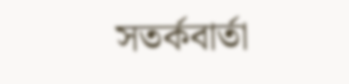সতর্কবার্তা